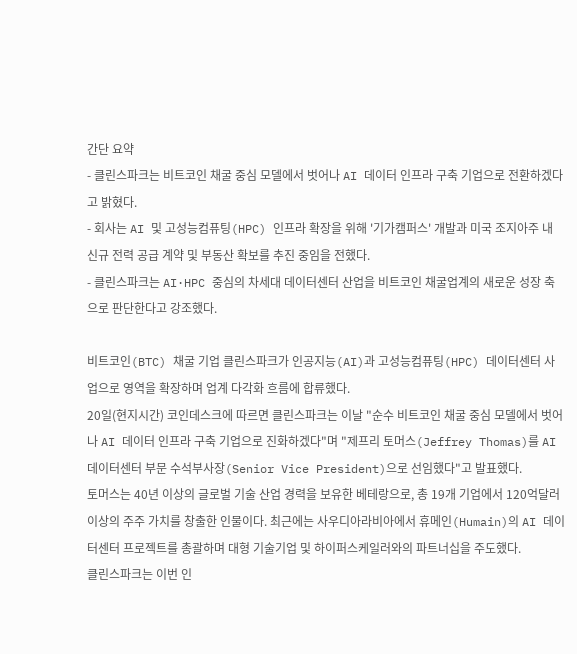간단 요약
- 클린스파크는 비트코인 채굴 중심 모델에서 벗어나 AI 데이터 인프라 구축 기업으로 전환하겠다고 밝혔다.
- 회사는 AI 및 고성능컴퓨팅(HPC) 인프라 확장을 위해 '기가캠퍼스' 개발과 미국 조지아주 내 신규 전력 공급 계약 및 부동산 확보를 추진 중임을 전했다.
- 클린스파크는 AI·HPC 중심의 차세대 데이터센터 산업을 비트코인 채굴업계의 새로운 성장 축으로 판단한다고 강조했다.

비트코인(BTC) 채굴 기업 클린스파크가 인공지능(AI)과 고성능컴퓨팅(HPC) 데이터센터 사업으로 영역을 확장하며 업계 다각화 흐름에 합류했다.
20일(현지시간) 코인데스크에 따르면 클린스파크는 이날 "순수 비트코인 채굴 중심 모델에서 벗어나 AI 데이터 인프라 구축 기업으로 진화하겠다"며 "제프리 토머스(Jeffrey Thomas)를 AI 데이터센터 부문 수석부사장(Senior Vice President)으로 선임했다"고 발표했다.
토머스는 40년 이상의 글로벌 기술 산업 경력을 보유한 베테랑으로, 총 19개 기업에서 120억달러 이상의 주주 가치를 창출한 인물이다. 최근에는 사우디아라비아에서 휴메인(Humain)의 AI 데이터센터 프로젝트를 총괄하며 대형 기술기업 및 하이퍼스케일러와의 파트너십을 주도했다.
클린스파크는 이번 인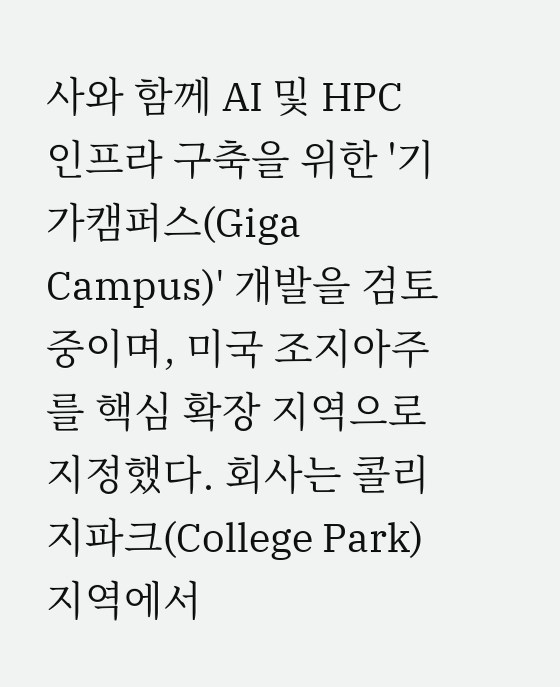사와 함께 AI 및 HPC 인프라 구축을 위한 '기가캠퍼스(Giga Campus)' 개발을 검토 중이며, 미국 조지아주를 핵심 확장 지역으로 지정했다. 회사는 콜리지파크(College Park) 지역에서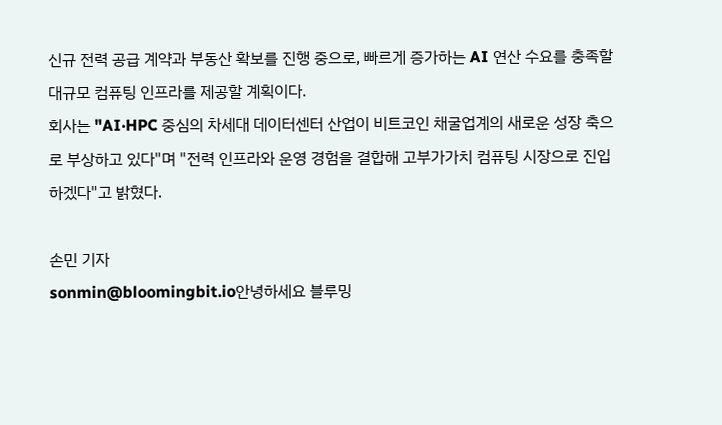신규 전력 공급 계약과 부동산 확보를 진행 중으로, 빠르게 증가하는 AI 연산 수요를 충족할 대규모 컴퓨팅 인프라를 제공할 계획이다.
회사는 "AI·HPC 중심의 차세대 데이터센터 산업이 비트코인 채굴업계의 새로운 성장 축으로 부상하고 있다"며 "전력 인프라와 운영 경험을 결합해 고부가가치 컴퓨팅 시장으로 진입하겠다"고 밝혔다.

손민 기자
sonmin@bloomingbit.io안녕하세요 블루밍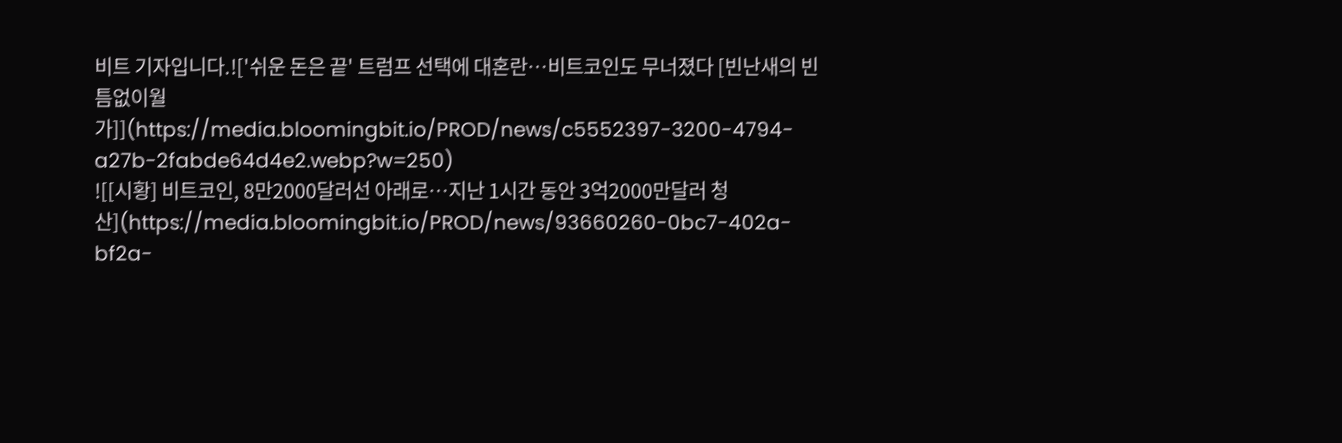비트 기자입니다.!['쉬운 돈은 끝' 트럼프 선택에 대혼란…비트코인도 무너졌다 [빈난새의 빈틈없이월가]](https://media.bloomingbit.io/PROD/news/c5552397-3200-4794-a27b-2fabde64d4e2.webp?w=250)
![[시황] 비트코인, 8만2000달러선 아래로…지난 1시간 동안 3억2000만달러 청산](https://media.bloomingbit.io/PROD/news/93660260-0bc7-402a-bf2a-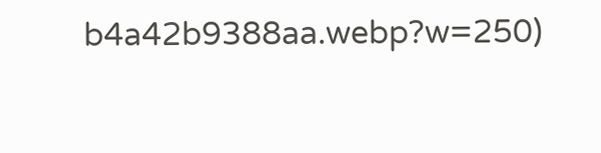b4a42b9388aa.webp?w=250)